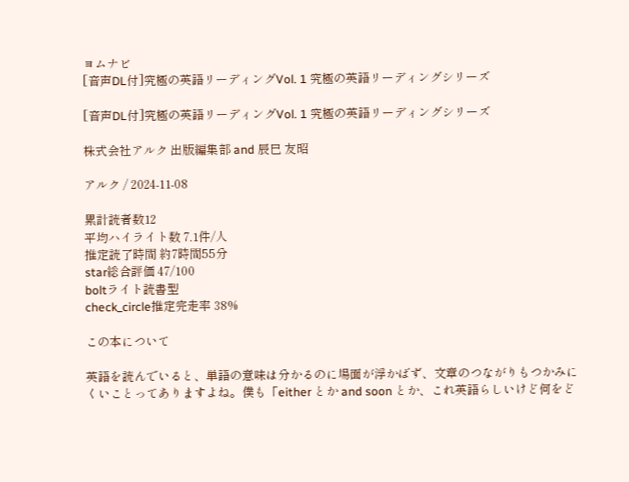ヨムナビ
[音声DL付]究極の英語リーディングVol. 1 究極の英語リーディングシリーズ

[音声DL付]究極の英語リーディングVol. 1 究極の英語リーディングシリーズ

株式会社アルク 出版編集部 and 辰巳 友昭

アルク / 2024-11-08

累計読者数12
平均ハイライト数 7.1件/人
推定読了時間 約7時間55分
star総合評価 47/100
boltライト読書型
check_circle推定完走率 38%

この本について

英語を読んでいると、単語の意味は分かるのに場面が浮かばず、文章のつながりもつかみにくいことってありますよね。僕も「either とか and soon とか、これ英語らしいけど何をど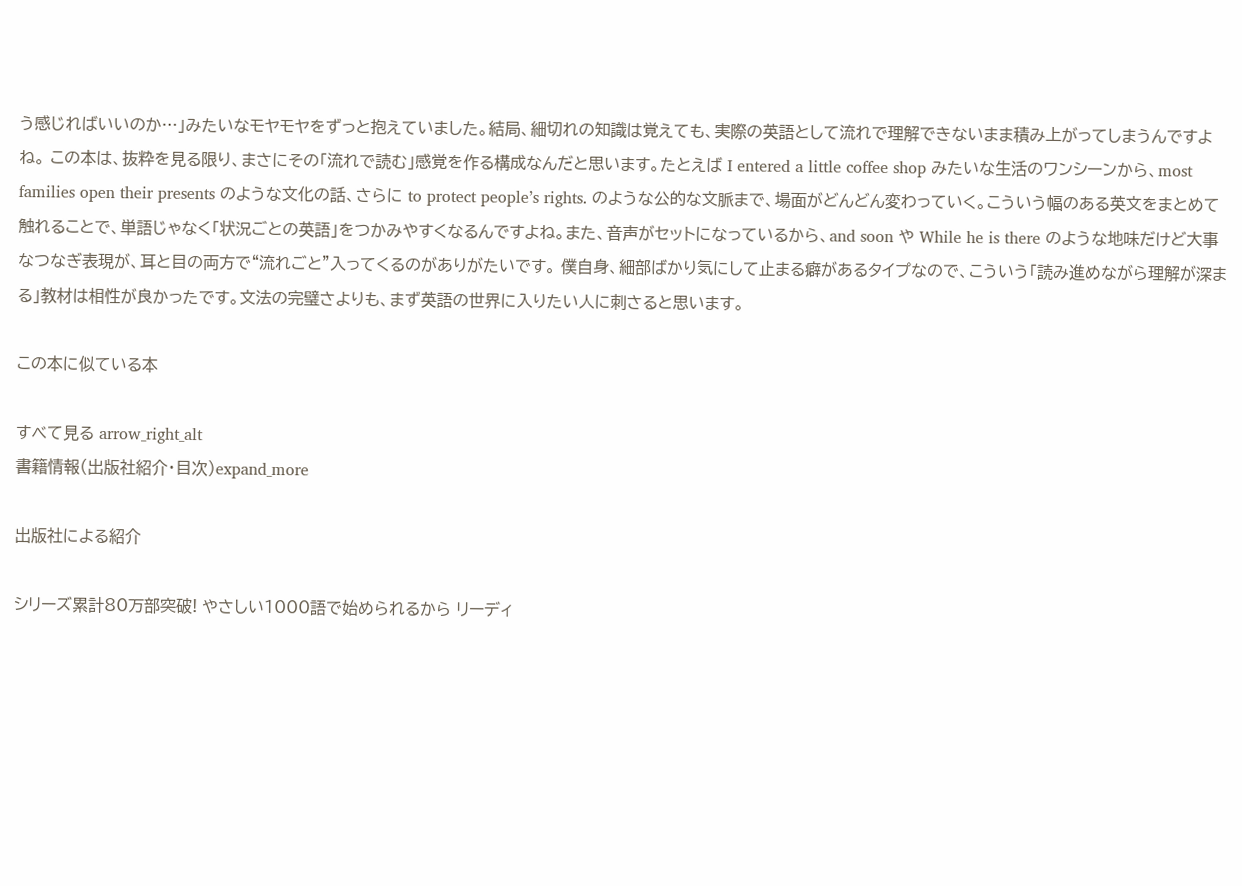う感じればいいのか…」みたいなモヤモヤをずっと抱えていました。結局、細切れの知識は覚えても、実際の英語として流れで理解できないまま積み上がってしまうんですよね。 この本は、抜粋を見る限り、まさにその「流れで読む」感覚を作る構成なんだと思います。たとえば I entered a little coffee shop みたいな生活のワンシーンから、most families open their presents のような文化の話、さらに to protect people’s rights. のような公的な文脈まで、場面がどんどん変わっていく。こういう幅のある英文をまとめて触れることで、単語じゃなく「状況ごとの英語」をつかみやすくなるんですよね。また、音声がセットになっているから、and soon や While he is there のような地味だけど大事なつなぎ表現が、耳と目の両方で“流れごと”入ってくるのがありがたいです。 僕自身、細部ばかり気にして止まる癖があるタイプなので、こういう「読み進めながら理解が深まる」教材は相性が良かったです。文法の完璧さよりも、まず英語の世界に入りたい人に刺さると思います。

この本に似ている本

すべて見る arrow_right_alt
書籍情報(出版社紹介・目次)expand_more

出版社による紹介

シリーズ累計80万部突破! やさしい1000語で始められるから リーディ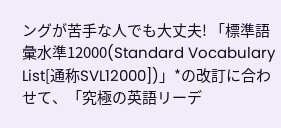ングが苦手な人でも大丈夫! 「標準語彙水準12000(Standard Vocabulary List[通称SVL12000])」*の改訂に合わせて、「究極の英語リーデ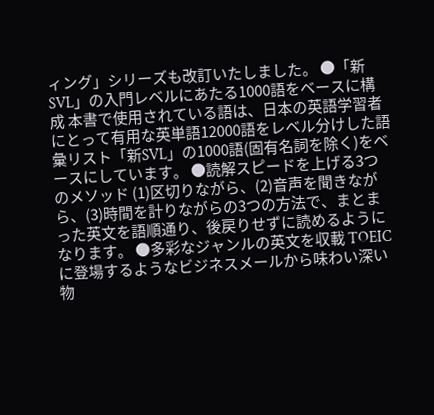ィング」シリーズも改訂いたしました。 ●「新SVL」の入門レベルにあたる1000語をベースに構成 本書で使用されている語は、日本の英語学習者にとって有用な英単語12000語をレベル分けした語彙リスト「新SVL」の1000語(固有名詞を除く)をベースにしています。 ●読解スピードを上げる3つのメソッド (1)区切りながら、(2)音声を聞きながら、(3)時間を計りながらの3つの方法で、まとまった英文を語順通り、後戻りせずに読めるようになります。 ●多彩なジャンルの英文を収載 TOEICに登場するようなビジネスメールから味わい深い物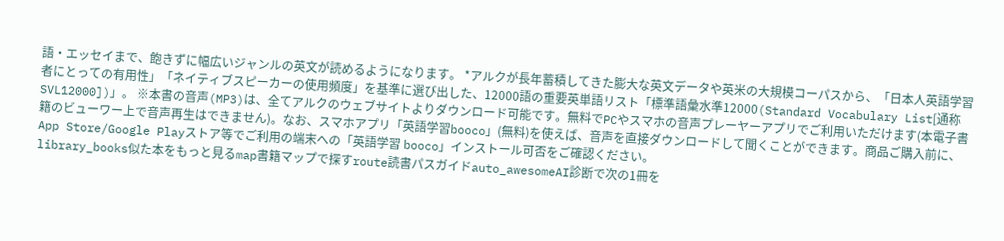語・エッセイまで、飽きずに幅広いジャンルの英文が読めるようになります。 *アルクが長年蓄積してきた膨大な英文データや英米の大規模コーパスから、「日本人英語学習者にとっての有用性」「ネイティブスピーカーの使用頻度」を基準に選び出した、12000語の重要英単語リスト「標準語彙水準12000(Standard Vocabulary List[通称SVL12000])」。 ※本書の音声(MP3)は、全てアルクのウェブサイトよりダウンロード可能です。無料でPCやスマホの音声プレーヤーアプリでご利用いただけます(本電子書籍のビューワー上で音声再生はできません)。なお、スマホアプリ「英語学習booco」(無料)を使えば、音声を直接ダウンロードして聞くことができます。商品ご購入前に、App Store/Google Playストア等でご利用の端末への「英語学習 booco」インストール可否をご確認ください。
library_books似た本をもっと見るmap書籍マップで探すroute読書パスガイドauto_awesomeAI診断で次の1冊を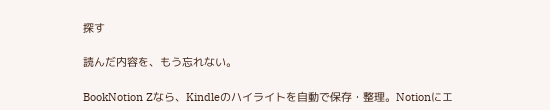探す

読んだ内容を、もう忘れない。

BookNotion Zなら、Kindleのハイライトを自動で保存・整理。Notionにエ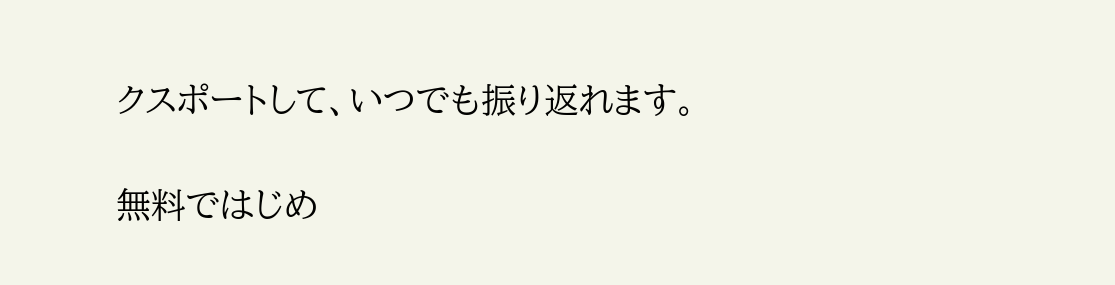クスポートして、いつでも振り返れます。

無料ではじめ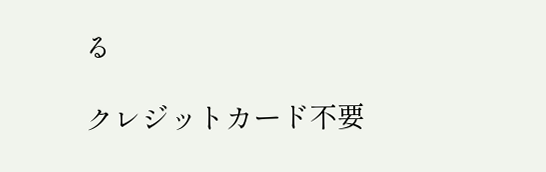る

クレジットカード不要